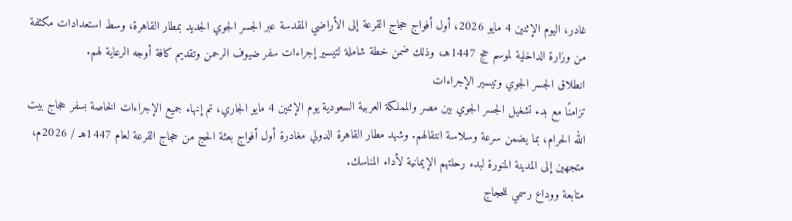غادر، اليوم الإثنين 4 مايو 2026، أول أفواج حجاج القرعة إلى الأراضي المقدسة عبر الجسر الجوي الجديد بمطار القاهرة، وسط استعدادات مكثفة من وزارة الداخلية لموسم حج 1447هـ، وذلك ضمن خطة شاملة لتيسير إجراءات سفر ضيوف الرحمن وتقديم كافة أوجه الرعاية لهم.
انطلاق الجسر الجوي وتيسير الإجراءات
تزامنًا مع بدء تشغيل الجسر الجوي بين مصر والمملكة العربية السعودية يوم الإثنين 4 مايو الجاري، تم إنهاء جميع الإجراءات الخاصة بسفر حجاج بيت الله الحرام، بما يضمن سرعة وسلاسة انتقالهم. وشهد مطار القاهرة الدولي مغادرة أول أفواج بعثة الحج من حجاج القرعة لعام 1447هـ / 2026م، متجهين إلى المدينة المنورة لبدء رحلتهم الإيمانية لأداء المناسك.
متابعة ووداع رسمي للحجاج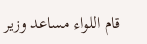قام اللواء مساعد وزير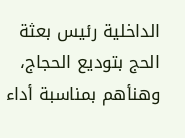الداخلية رئيس بعثة الحج بتوديع الحجاج، وهنأهم بمناسبة أداء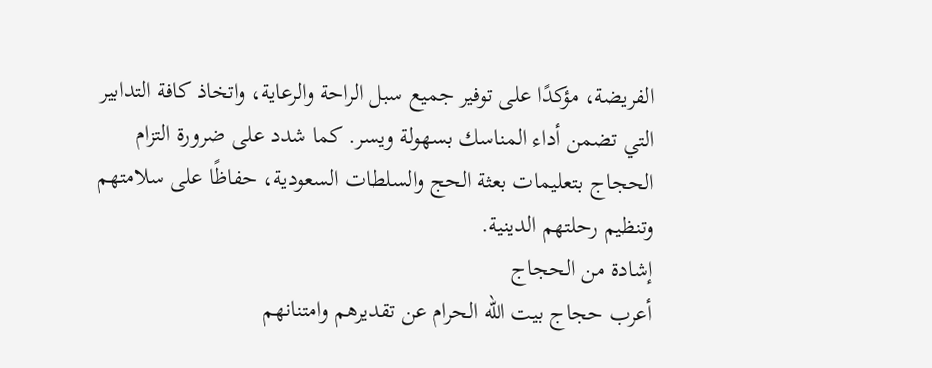الفريضة، مؤكدًا على توفير جميع سبل الراحة والرعاية، واتخاذ كافة التدابير التي تضمن أداء المناسك بسهولة ويسر. كما شدد على ضرورة التزام الحجاج بتعليمات بعثة الحج والسلطات السعودية، حفاظًا على سلامتهم وتنظيم رحلتهم الدينية.
إشادة من الحجاج
أعرب حجاج بيت الله الحرام عن تقديرهم وامتنانهم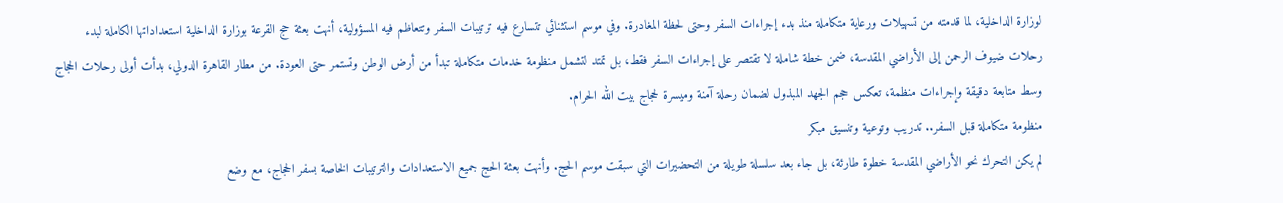لوزارة الداخلية، لما قدمته من تسهيلات ورعاية متكاملة منذ بدء إجراءات السفر وحتى لحظة المغادرة. وفي موسم استثنائي تتسارع فيه ترتيبات السفر وتتعاظم فيه المسؤولية، أنهت بعثة حج القرعة بوزارة الداخلية استعداداتها الكاملة لبدء رحلات ضيوف الرحمن إلى الأراضي المقدسة، ضمن خطة شاملة لا تقتصر على إجراءات السفر فقط، بل تمتد لتشمل منظومة خدمات متكاملة تبدأ من أرض الوطن وتستمر حتى العودة. من مطار القاهرة الدولي، بدأت أولى رحلات الحجاج وسط متابعة دقيقة وإجراءات منظمة، تعكس حجم الجهد المبذول لضمان رحلة آمنة وميسرة لحجاج بيت الله الحرام.
منظومة متكاملة قبل السفر.. تدريب وتوعية وتنسيق مبكر
لم يكن التحرك نحو الأراضي المقدسة خطوة طارئة، بل جاء بعد سلسلة طويلة من التحضيرات التي سبقت موسم الحج. وأنهت بعثة الحج جميع الاستعدادات والترتيبات الخاصة بسفر الحجاج، مع وضع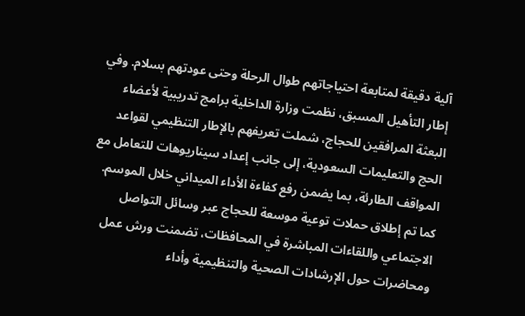آلية دقيقة لمتابعة احتياجاتهم طوال الرحلة وحتى عودتهم بسلام. وفي إطار التأهيل المسبق، نظمت وزارة الداخلية برامج تدريبية لأعضاء البعثة المرافقين للحجاج، شملت تعريفهم بالإطار التنظيمي لقواعد الحج والتعليمات السعودية، إلى جانب إعداد سيناريوهات للتعامل مع المواقف الطارئة، بما يضمن رفع كفاءة الأداء الميداني خلال الموسم. كما تم إطلاق حملات توعية موسعة للحجاج عبر وسائل التواصل الاجتماعي واللقاءات المباشرة في المحافظات، تضمنت ورش عمل ومحاضرات حول الإرشادات الصحية والتنظيمية وأداء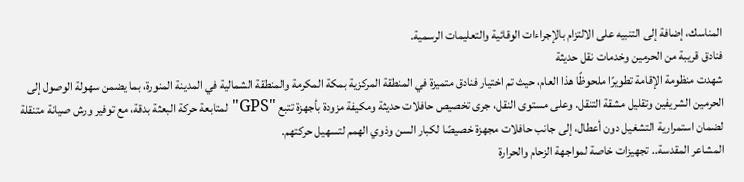المناسك، إضافة إلى التنبيه على الالتزام بالإجراءات الوقائية والتعليمات الرسمية.
فنادق قريبة من الحرمين وخدمات نقل حديثة
شهدت منظومة الإقامة تطويرًا ملحوظًا هذا العام، حيث تم اختيار فنادق متميزة في المنطقة المركزية بمكة المكرمة والمنطقة الشمالية في المدينة المنورة، بما يضمن سهولة الوصول إلى الحرمين الشريفين وتقليل مشقة التنقل. وعلى مستوى النقل، جرى تخصيص حافلات حديثة ومكيفة مزودة بأجهزة تتبع "GPS" لمتابعة حركة البعثة بدقة، مع توفير ورش صيانة متنقلة لضمان استمرارية التشغيل دون أعطال، إلى جانب حافلات مجهزة خصيصًا لكبار السن وذوي الهمم لتسهيل حركتهم.
المشاعر المقدسة.. تجهيزات خاصة لمواجهة الزحام والحرارة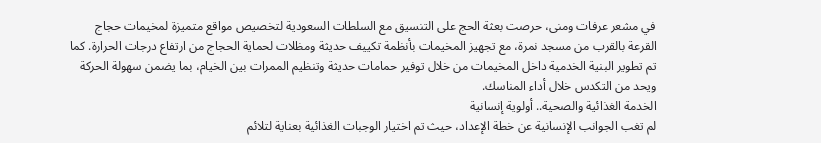في مشعر عرفات ومنى، حرصت بعثة الحج على التنسيق مع السلطات السعودية لتخصيص مواقع متميزة لمخيمات حجاج القرعة بالقرب من مسجد نمرة، مع تجهيز المخيمات بأنظمة تكييف حديثة ومظلات لحماية الحجاج من ارتفاع درجات الحرارة. كما تم تطوير البنية الخدمية داخل المخيمات من خلال توفير حمامات حديثة وتنظيم الممرات بين الخيام، بما يضمن سهولة الحركة ويحد من التكدس خلال أداء المناسك.
الخدمة الغذائية والصحية.. أولوية إنسانية
لم تغب الجوانب الإنسانية عن خطة الإعداد، حيث تم اختيار الوجبات الغذائية بعناية لتلائم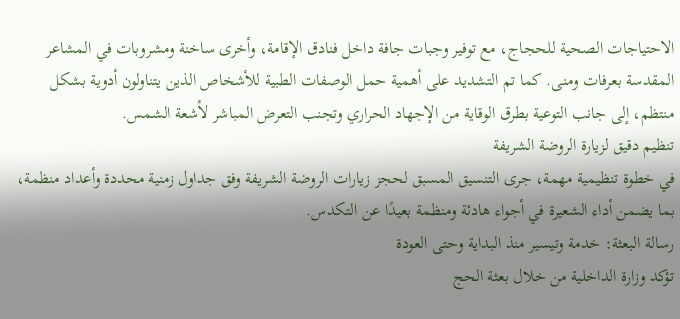الاحتياجات الصحية للحجاج، مع توفير وجبات جافة داخل فنادق الإقامة، وأخرى ساخنة ومشروبات في المشاعر المقدسة بعرفات ومنى. كما تم التشديد على أهمية حمل الوصفات الطبية للأشخاص الذين يتناولون أدوية بشكل منتظم، إلى جانب التوعية بطرق الوقاية من الإجهاد الحراري وتجنب التعرض المباشر لأشعة الشمس.
تنظيم دقيق لزيارة الروضة الشريفة
في خطوة تنظيمية مهمة، جرى التنسيق المسبق لحجز زيارات الروضة الشريفة وفق جداول زمنية محددة وأعداد منظمة، بما يضمن أداء الشعيرة في أجواء هادئة ومنظمة بعيدًا عن التكدس.
رسالة البعثة: خدمة وتيسير منذ البداية وحتى العودة
تؤكد وزارة الداخلية من خلال بعثة الحج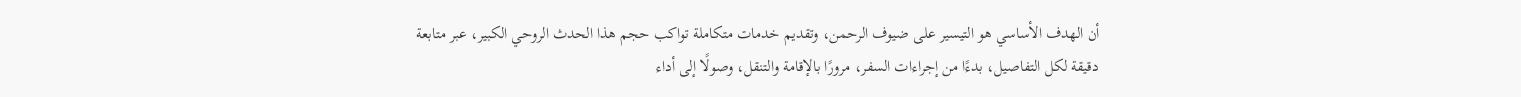أن الهدف الأساسي هو التيسير على ضيوف الرحمن، وتقديم خدمات متكاملة تواكب حجم هذا الحدث الروحي الكبير، عبر متابعة دقيقة لكل التفاصيل، بدءًا من إجراءات السفر، مرورًا بالإقامة والتنقل، وصولًا إلى أداء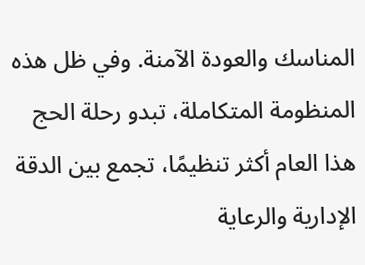المناسك والعودة الآمنة. وفي ظل هذه المنظومة المتكاملة، تبدو رحلة الحج هذا العام أكثر تنظيمًا، تجمع بين الدقة الإدارية والرعاية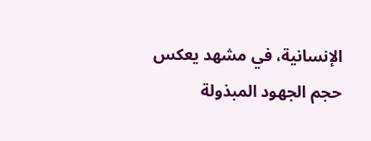الإنسانية، في مشهد يعكس حجم الجهود المبذولة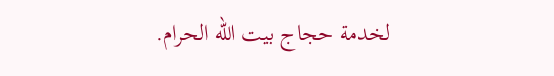لخدمة حجاج بيت الله الحرام.